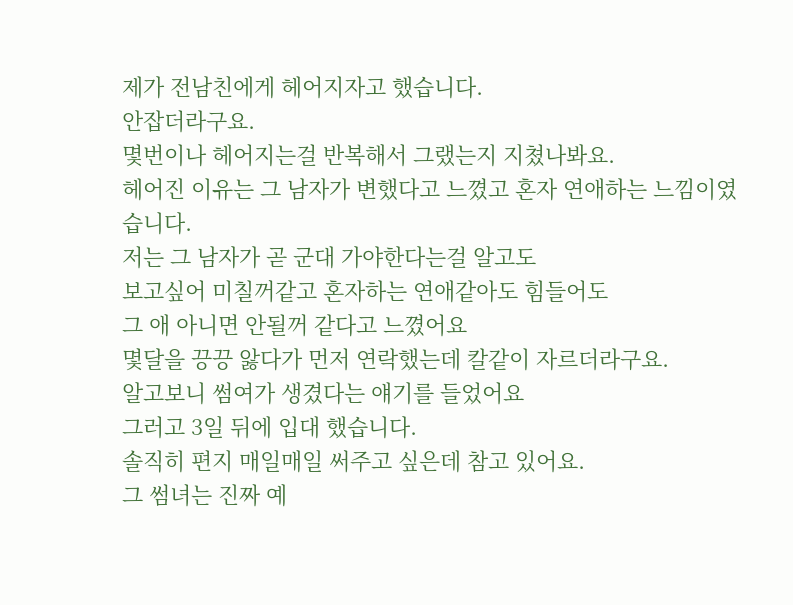제가 전남친에게 헤어지자고 했습니다.
안잡더라구요.
몇번이나 헤어지는걸 반복해서 그랬는지 지쳤나봐요.
헤어진 이유는 그 남자가 변했다고 느꼈고 혼자 연애하는 느낌이였습니다.
저는 그 남자가 곧 군대 가야한다는걸 알고도
보고싶어 미칠꺼같고 혼자하는 연애같아도 힘들어도
그 애 아니면 안될꺼 같다고 느꼈어요
몇달을 끙끙 앓다가 먼저 연락했는데 칼같이 자르더라구요.
알고보니 썸여가 생겼다는 얘기를 들었어요
그러고 3일 뒤에 입대 했습니다.
솔직히 편지 매일매일 써주고 싶은데 참고 있어요.
그 썸녀는 진짜 예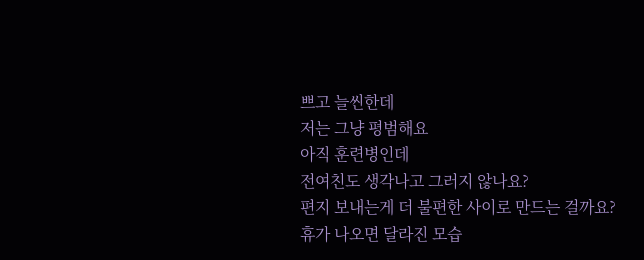쁘고 늘씬한데
저는 그냥 평범해요
아직 훈련병인데
전여친도 생각나고 그러지 않나요?
편지 보내는게 더 불편한 사이로 만드는 걸까요?
휴가 나오면 달라진 모습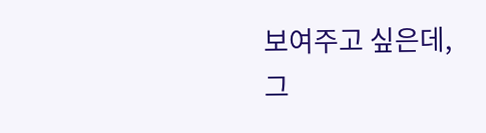보여주고 싶은데,
그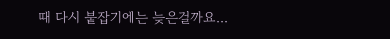때 다시 붙잡기에는 늦은걸까요...